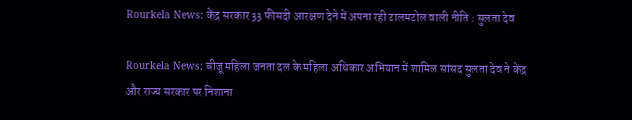Rourkela News: केंद्र सरकार 33 फीसदी आरक्षण देने में अपना रही टालमटोल वाली नीति : सुलता देव

Rourkela News: बीजू महिला जनता दल के महिला अधिकार अभियान में शामिल सांसद सुलता देव ने केंद्र और राज्य सरकार पर निशाना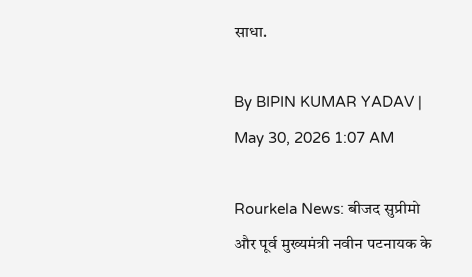साधा.

By BIPIN KUMAR YADAV | May 30, 2026 1:07 AM

Rourkela News: बीजद सुप्रीमो और पूर्व मुख्यमंत्री नवीन पटनायक के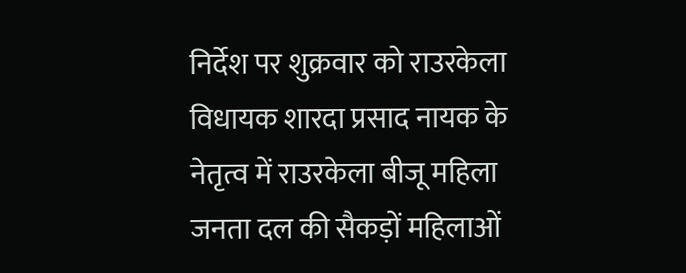निर्देश पर शुक्रवार को राउरकेला विधायक शारदा प्रसाद नायक के नेतृत्व में राउरकेला बीजू महिला जनता दल की सैकड़ों महिलाओं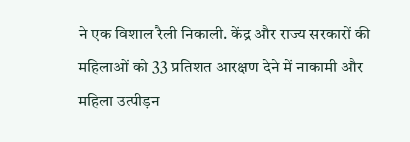ने एक विशाल रैली निकाली. केंद्र और राज्य सरकारों की महिलाओं को 33 प्रतिशत आरक्षण देने में नाकामी और महिला उत्पीड़न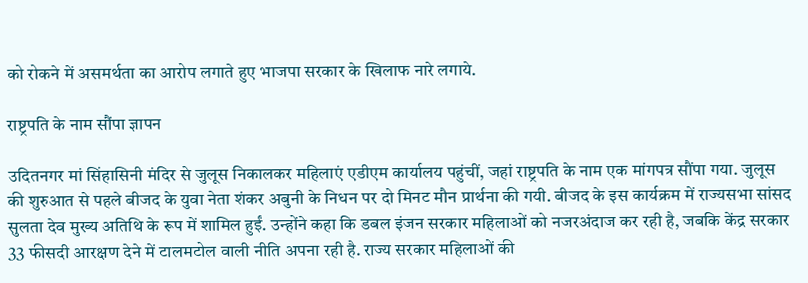को रोकने में असमर्थता का आरोप लगाते हुए भाजपा सरकार के खिलाफ नारे लगाये.

राष्ट्रपति के नाम सौंपा ज्ञापन

उदितनगर मां सिंहासिनी मंदिर से जुलूस निकालकर महिलाएं एडीएम कार्यालय पहुंचीं, जहां राष्ट्रपति के नाम एक मांगपत्र सौंपा गया. जुलूस की शुरुआत से पहले बीजद के युवा नेता शंकर अबुनी के निधन पर दो मिनट मौन प्रार्थना की गयी. बीजद के इस कार्यक्रम में राज्यसभा सांसद सुलता देव मुख्य अतिथि के रूप में शामिल हुईं. उन्होंने कहा कि डबल इंजन सरकार महिलाओं को नजरअंदाज कर रही है, जबकि केंद्र सरकार 33 फीसदी आरक्षण देने में टालमटोल वाली नीति अपना रही है. राज्य सरकार महिलाओं की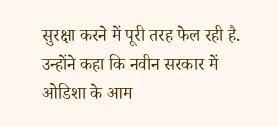सुरक्षा करने में पूरी तरह फेल रही है. उन्होंने कहा कि नवीन सरकार में ओडिशा के आम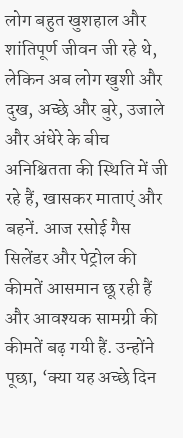लोग बहुत खुशहाल और शांतिपूर्ण जीवन जी रहे थे, लेकिन अब लोग खुशी और दुख, अच्छे और बुरे, उजाले और अंधेरे के बीच अनिश्चितता की स्थिति में जी रहे हैं, खासकर माताएं और बहनें. आज रसोई गैस सिलेंडर और पेट्रोल की कीमतें आसमान छू रही हैं और आवश्यक सामग्री की कीमतें बढ़ गयी हैं. उन्होंने पूछा, ‘क्या यह अच्छे दिन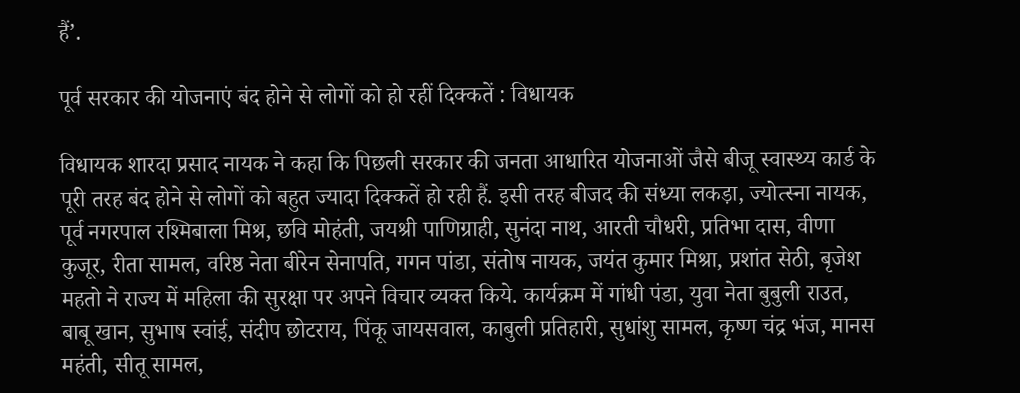हैं’.

पूर्व सरकार की योजनाएं बंद होने से लोगों को हो रहीं दिक्कतें : विधायक

विधायक शारदा प्रसाद नायक ने कहा कि पिछली सरकार की जनता आधारित योजनाओं जैसे बीजू स्वास्थ्य कार्ड के पूरी तरह बंद होने से लोगों को बहुत ज्यादा दिक्कतें हो रही हैं. इसी तरह बीजद की संध्या लकड़ा, ज्योत्स्ना नायक, पूर्व नगरपाल रश्मिबाला मिश्र, छवि मोहंती, जयश्री पाणिग्राही, सुनंदा नाथ, आरती चौधरी, प्रतिभा दास, वीणा कुजूर, रीता सामल, वरिष्ठ नेता बीरेन सेनापति, गगन पांडा, संतोष नायक, जयंत कुमार मिश्रा, प्रशांत सेठी, बृजेश महतो ने राज्य में महिला की सुरक्षा पर अपने विचार व्यक्त किये. कार्यक्रम में गांधी पंडा, युवा नेता बुबुली राउत, बाबू खान, सुभाष स्वांई, संदीप छोटराय, पिंकू जायसवाल, काबुली प्रतिहारी, सुधांशु सामल, कृष्ण चंद्र भंज, मानस महंती, सीतू सामल,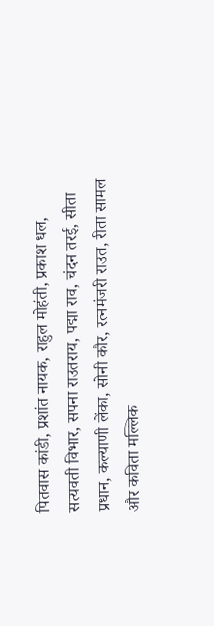पितवास कांडी, प्रशांत नायक, राहुल मोहंती, प्रकाश धल, सत्यवती विभार, सपना राउतराय, पद्मा राव, चंदन तरई, सीता प्रधान, कल्याणी लेंका, सोनी कौर, रत्नमंजरी राउत, रीता सामल और कविता मल्लिक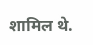शामिल थे.